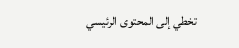تخطي إلى المحتوى الرئيسي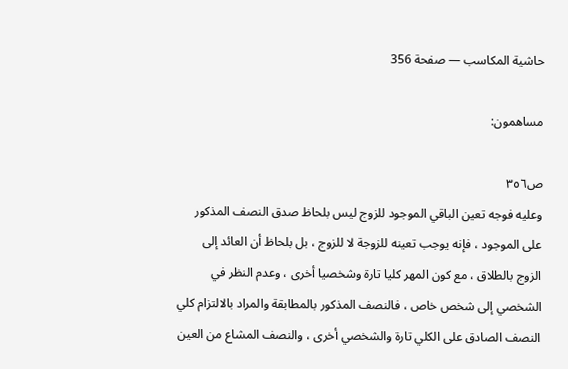حاشية المكاسب — صفحة 356

مساهمون:

ص٣٥٦
وعليه فوجه تعين الباقي الموجود للزوج ليس بلحاظ صدق النصف المذكور على الموجود ، فإنه يوجب تعينه للزوجة لا للزوج ، بل بلحاظ أن العائد إلى الزوج بالطلاق ، مع كون المهر كليا تارة وشخصيا أخرى ، وعدم النظر في الشخصي إلى شخص خاص ، فالنصف المذكور بالمطابقة والمراد بالالتزام كلي النصف الصادق على الكلي تارة والشخصي أخرى ، والنصف المشاع من العين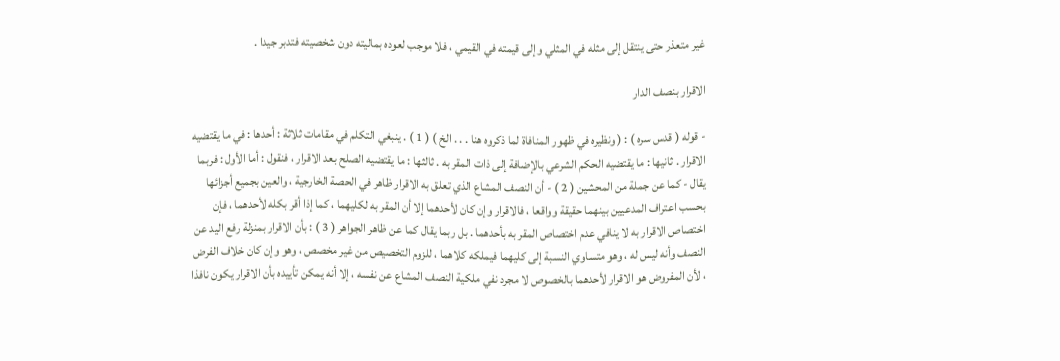غير متعذر حتى ينتقل إلى مثله في المثلي وإلى قيمته في القيمي ، فلا موجب لعوده بماليته دون شخصيته فتدبر جيدا .

الاقرار بنصف الدار

- قوله ( قدس سره ) : ( ونظيره في ظهور المنافاة لما ذكروه هنا . . . الخ ) ( 1 ) . ينبغي التكلم في مقامات ثلاثة : أحدها : في ما يقتضيه الاقرار . ثانيها : ما يقتضيه الحكم الشرعي بالإضافة إلى ذات المقر به . ثالثها : ما يقتضيه الصلح بعد الاقرار ، فنقول : أما الأول : فربما يقال - كما عن جملة من المحشين ( 2 ) - أن النصف المشاع الذي تعلق به الاقرار ظاهر في الحصة الخارجية ، والعين بجميع أجزائها بحسب اعتراف المدعيين بينهما حقيقة وواقعا ، فالاقرار وإن كان لأحدهما إلا أن المقر به لكليهما ، كما إذا أقر بكله لأحدهما ، فإن اختصاص الاقرار به لا ينافي عدم اختصاص المقر به بأحدهما . بل ربما يقال كما عن ظاهر الجواهر ( 3 ) : بأن الاقرار بمنزلة رفع اليد عن النصف وأنه ليس له ، وهو متساوي النسبة إلى كليهما فيملكه كلاهما ، للزوم التخصيص من غير مخصص ، وهو وإن كان خلاف الفرض ، لأن المفروض هو الاقرار لأحدهما بالخصوص لا مجرد نفي ملكية النصف المشاع عن نفسه ، إلا أنه يمكن تأييده بأن الاقرار يكون نافذا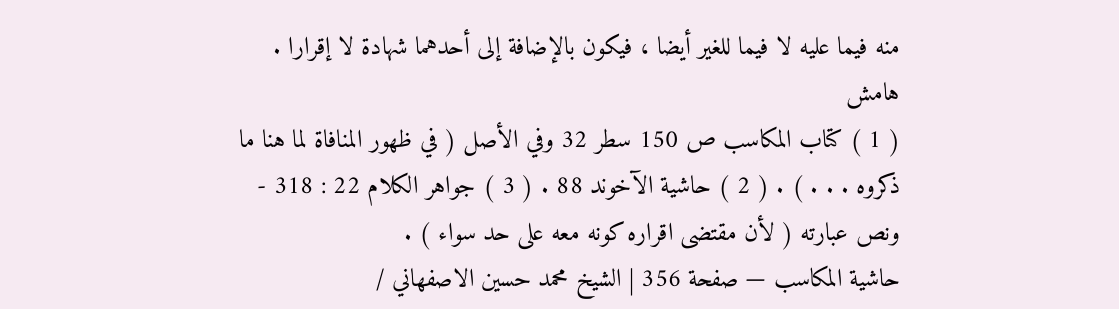منه فيما عليه لا فيما للغير أيضا ، فيكون بالإضافة إلى أحدهما شهادة لا إقرارا .
هامش
( 1 ) كتاب المكاسب ص 150 سطر 32 وفي الأصل ( في ظهور المنافاة لما هنا ما ذكروه . . . ) . ( 2 ) حاشية الآخوند 88 . ( 3 ) جواهر الكلام 22 : 318 - ونص عبارته ( لأن مقتضى اقراره كونه معه على حد سواء ) .
حاشية المكاسب — صفحة 356 | الشيخ محمد حسين الاصفهاني /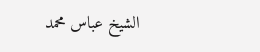الشيخ عباس محمد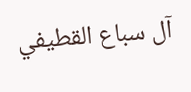آل سباع القطيفي